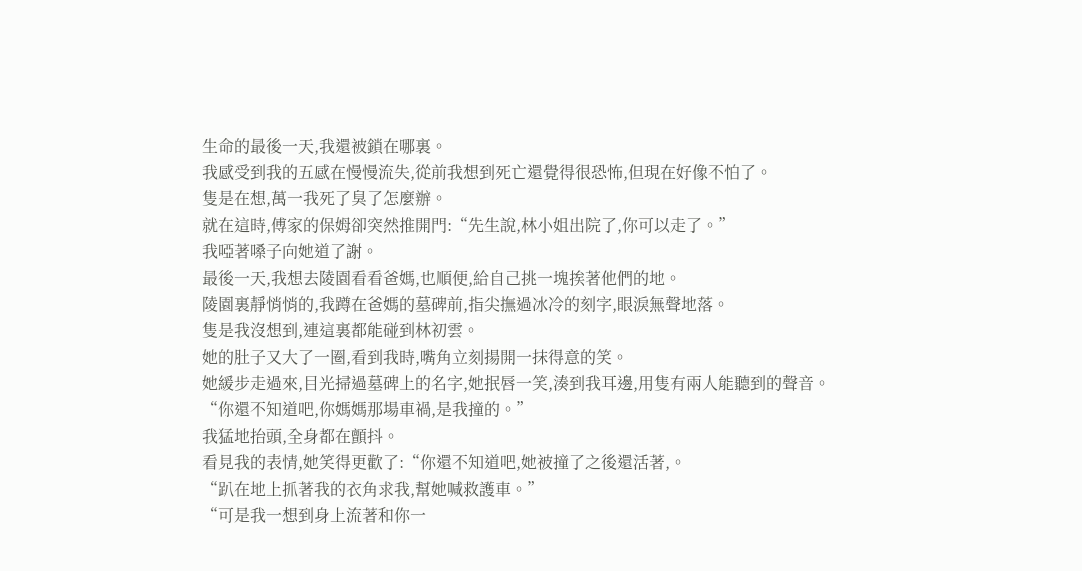生命的最後一天,我還被鎖在哪裏。
我感受到我的五感在慢慢流失,從前我想到死亡還覺得很恐怖,但現在好像不怕了。
隻是在想,萬一我死了臭了怎麼辦。
就在這時,傅家的保姆卻突然推開門:“先生說,林小姐出院了,你可以走了。”
我啞著嗓子向她道了謝。
最後一天,我想去陵園看看爸媽,也順便,給自己挑一塊挨著他們的地。
陵園裏靜悄悄的,我蹲在爸媽的墓碑前,指尖撫過冰冷的刻字,眼淚無聲地落。
隻是我沒想到,連這裏都能碰到林初雲。
她的肚子又大了一圈,看到我時,嘴角立刻揚開一抹得意的笑。
她緩步走過來,目光掃過墓碑上的名字,她抿唇一笑,湊到我耳邊,用隻有兩人能聽到的聲音。
“你還不知道吧,你媽媽那場車禍,是我撞的。”
我猛地抬頭,全身都在顫抖。
看見我的表情,她笑得更歡了:“你還不知道吧,她被撞了之後還活著,。
“趴在地上抓著我的衣角求我,幫她喊救護車。”
“可是我一想到身上流著和你一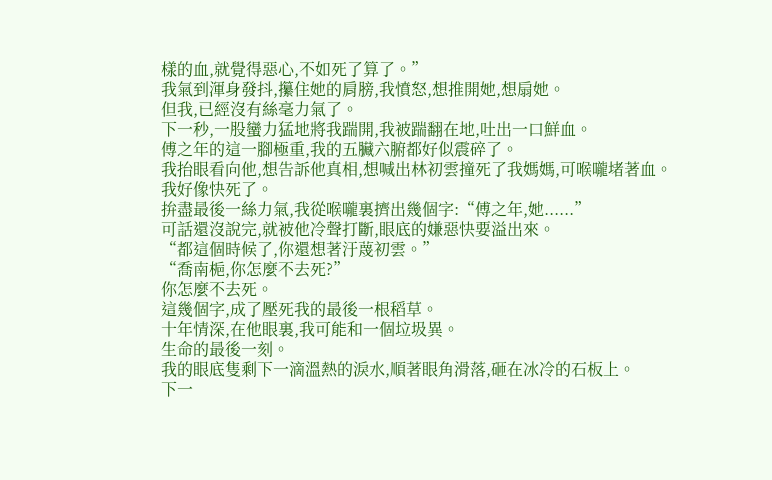樣的血,就覺得惡心,不如死了算了。”
我氣到渾身發抖,攥住她的肩膀,我憤怒,想推開她,想扇她。
但我,已經沒有絲毫力氣了。
下一秒,一股蠻力猛地將我踹開,我被踹翻在地,吐出一口鮮血。
傅之年的這一腳極重,我的五臟六腑都好似震碎了。
我抬眼看向他,想告訴他真相,想喊出林初雲撞死了我媽媽,可喉嚨堵著血。
我好像快死了。
拚盡最後一絲力氣,我從喉嚨裏擠出幾個字:“傅之年,她......”
可話還沒說完,就被他冷聲打斷,眼底的嫌惡快要溢出來。
“都這個時候了,你還想著汙蔑初雲。”
“喬南梔,你怎麼不去死?”
你怎麼不去死。
這幾個字,成了壓死我的最後一根稻草。
十年情深,在他眼裏,我可能和一個垃圾異。
生命的最後一刻。
我的眼底隻剩下一滴溫熱的淚水,順著眼角滑落,砸在冰冷的石板上。
下一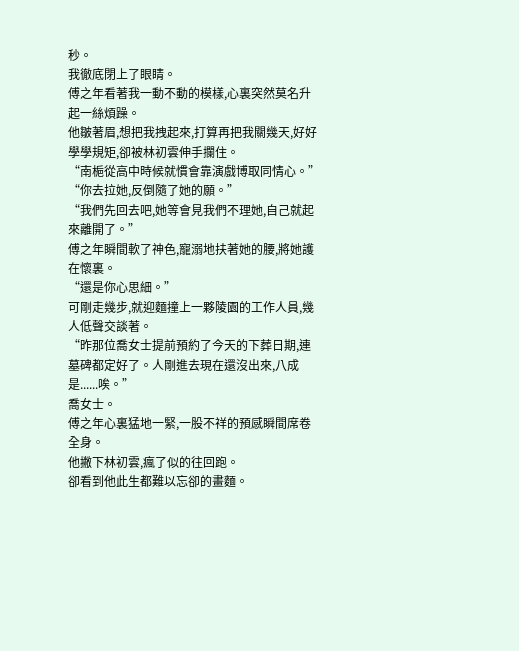秒。
我徹底閉上了眼睛。
傅之年看著我一動不動的模樣,心裏突然莫名升起一絲煩躁。
他皺著眉,想把我拽起來,打算再把我關幾天,好好學學規矩,卻被林初雲伸手攔住。
“南梔從高中時候就慣會靠演戲博取同情心。”
“你去拉她,反倒隨了她的願。”
“我們先回去吧,她等會見我們不理她,自己就起來離開了。”
傅之年瞬間軟了神色,寵溺地扶著她的腰,將她護在懷裏。
“還是你心思細。”
可剛走幾步,就迎麵撞上一夥陵園的工作人員,幾人低聲交談著。
“昨那位喬女士提前預約了今天的下葬日期,連墓碑都定好了。人剛進去現在還沒出來,八成是......唉。”
喬女士。
傅之年心裏猛地一緊,一股不祥的預感瞬間席卷全身。
他撇下林初雲,瘋了似的往回跑。
卻看到他此生都難以忘卻的畫麵。